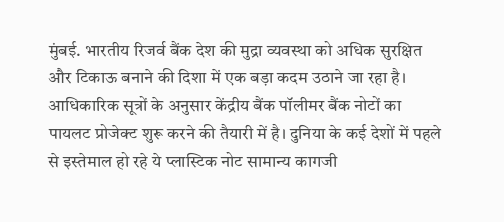मुंबई. भारतीय रिजर्व बैंक देश की मुद्रा व्यवस्था को अधिक सुरक्षित और टिकाऊ बनाने की दिशा में एक बड़ा कदम उठाने जा रहा है। आधिकारिक सूत्रों के अनुसार केंद्रीय बैंक पॉलीमर बैंक नोटों का पायलट प्रोजेक्ट शुरू करने की तैयारी में है। दुनिया के कई देशों में पहले से इस्तेमाल हो रहे ये प्लास्टिक नोट सामान्य कागजी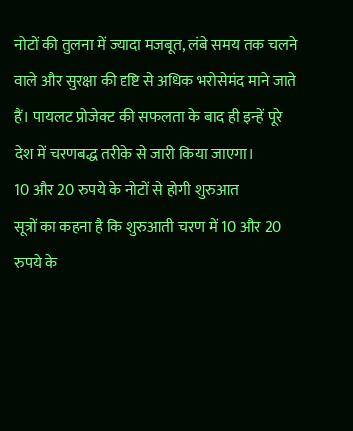नोटों की तुलना में ज्यादा मजबूत, लंबे समय तक चलने वाले और सुरक्षा की दृष्टि से अधिक भरोसेमंद माने जाते हैं। पायलट प्रोजेक्ट की सफलता के बाद ही इन्हें पूरे देश में चरणबद्ध तरीके से जारी किया जाएगा।
10 और 20 रुपये के नोटों से होगी शुरुआत
सूत्रों का कहना है कि शुरुआती चरण में 10 और 20 रुपये के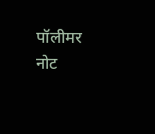पॉलीमर नोट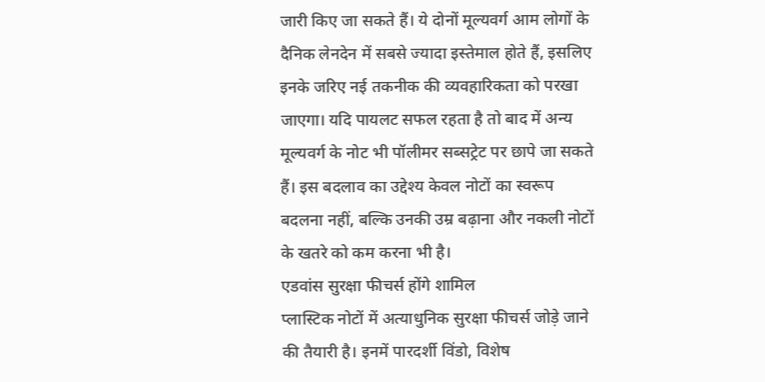जारी किए जा सकते हैं। ये दोनों मूल्यवर्ग आम लोगों के दैनिक लेनदेन में सबसे ज्यादा इस्तेमाल होते हैं, इसलिए इनके जरिए नई तकनीक की व्यवहारिकता को परखा जाएगा। यदि पायलट सफल रहता है तो बाद में अन्य मूल्यवर्ग के नोट भी पॉलीमर सब्सट्रेट पर छापे जा सकते हैं। इस बदलाव का उद्देश्य केवल नोटों का स्वरूप बदलना नहीं, बल्कि उनकी उम्र बढ़ाना और नकली नोटों के खतरे को कम करना भी है।
एडवांस सुरक्षा फीचर्स होंगे शामिल
प्लास्टिक नोटों में अत्याधुनिक सुरक्षा फीचर्स जोड़े जाने की तैयारी है। इनमें पारदर्शी विंडो, विशेष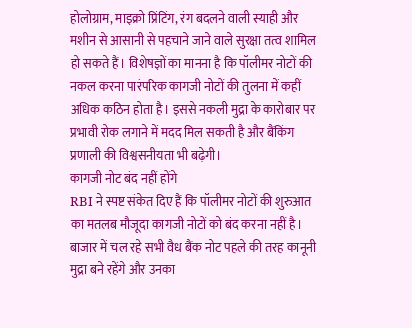होलोग्राम, माइक्रो प्रिंटिंग, रंग बदलने वाली स्याही और मशीन से आसानी से पहचाने जाने वाले सुरक्षा तत्व शामिल हो सकते हैं। विशेषज्ञों का मानना है कि पॉलीमर नोटों की नकल करना पारंपरिक कागजी नोटों की तुलना में कहीं अधिक कठिन होता है। इससे नकली मुद्रा के कारोबार पर प्रभावी रोक लगाने में मदद मिल सकती है और बैंकिंग प्रणाली की विश्वसनीयता भी बढ़ेगी।
कागजी नोट बंद नहीं होंगे
RBI ने स्पष्ट संकेत दिए हैं कि पॉलीमर नोटों की शुरुआत का मतलब मौजूदा कागजी नोटों को बंद करना नहीं है। बाजार में चल रहे सभी वैध बैंक नोट पहले की तरह कानूनी मुद्रा बने रहेंगे और उनका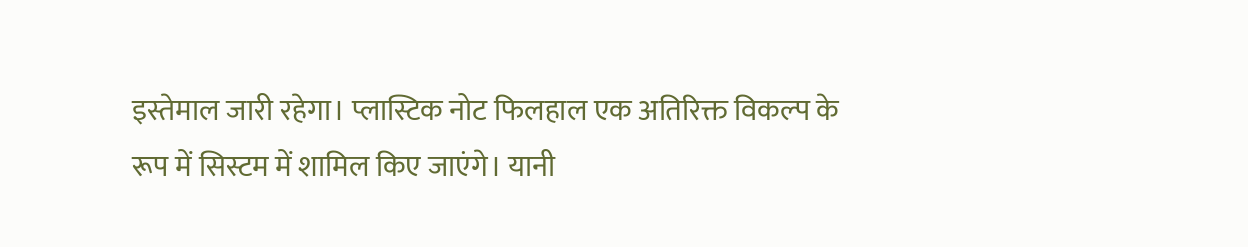इस्तेमाल जारी रहेगा। प्लास्टिक नोट फिलहाल एक अतिरिक्त विकल्प के रूप में सिस्टम में शामिल किए जाएंगे। यानी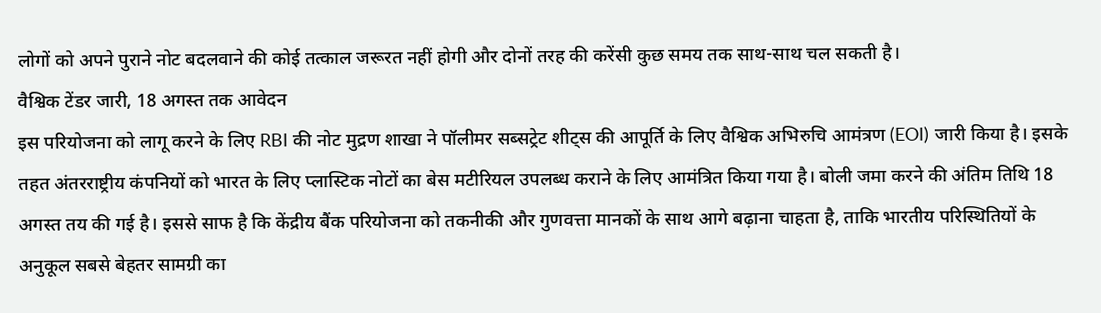लोगों को अपने पुराने नोट बदलवाने की कोई तत्काल जरूरत नहीं होगी और दोनों तरह की करेंसी कुछ समय तक साथ-साथ चल सकती है।
वैश्विक टेंडर जारी, 18 अगस्त तक आवेदन
इस परियोजना को लागू करने के लिए RBI की नोट मुद्रण शाखा ने पॉलीमर सब्सट्रेट शीट्स की आपूर्ति के लिए वैश्विक अभिरुचि आमंत्रण (EOI) जारी किया है। इसके तहत अंतरराष्ट्रीय कंपनियों को भारत के लिए प्लास्टिक नोटों का बेस मटीरियल उपलब्ध कराने के लिए आमंत्रित किया गया है। बोली जमा करने की अंतिम तिथि 18 अगस्त तय की गई है। इससे साफ है कि केंद्रीय बैंक परियोजना को तकनीकी और गुणवत्ता मानकों के साथ आगे बढ़ाना चाहता है, ताकि भारतीय परिस्थितियों के अनुकूल सबसे बेहतर सामग्री का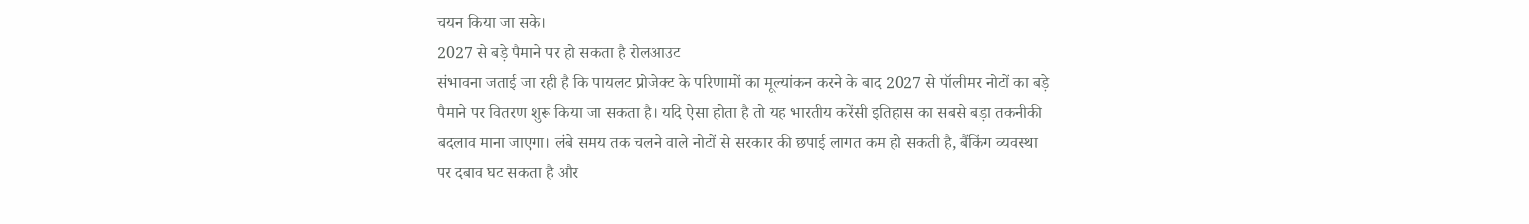चयन किया जा सके।
2027 से बड़े पैमाने पर हो सकता है रोलआउट
संभावना जताई जा रही है कि पायलट प्रोजेक्ट के परिणामों का मूल्यांकन करने के बाद 2027 से पॉलीमर नोटों का बड़े पैमाने पर वितरण शुरू किया जा सकता है। यदि ऐसा होता है तो यह भारतीय करेंसी इतिहास का सबसे बड़ा तकनीकी बदलाव माना जाएगा। लंबे समय तक चलने वाले नोटों से सरकार की छपाई लागत कम हो सकती है, बैंकिंग व्यवस्था पर दबाव घट सकता है और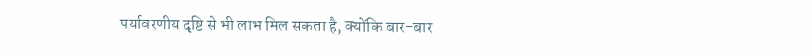पर्यावरणीय दृष्टि से भी लाभ मिल सकता है, क्योंकि बार-बार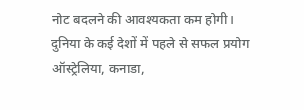नोट बदलने की आवश्यकता कम होगी।
दुनिया के कई देशों में पहले से सफल प्रयोग
ऑस्ट्रेलिया, कनाडा,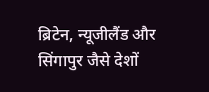ब्रिटेन, न्यूजीलैंड और सिंगापुर जैसे देशों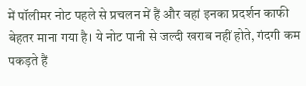में पॉलीमर नोट पहले से प्रचलन में हैं और वहां इनका प्रदर्शन काफी बेहतर माना गया है। ये नोट पानी से जल्दी खराब नहीं होते, गंदगी कम पकड़ते हैं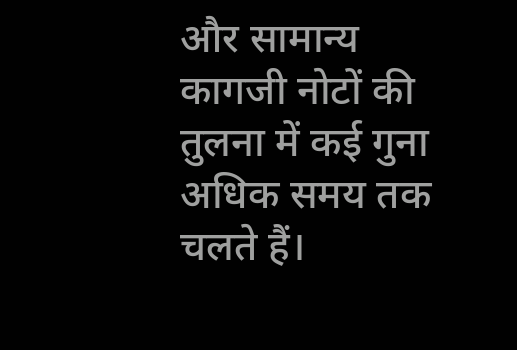और सामान्य कागजी नोटों की तुलना में कई गुना अधिक समय तक चलते हैं।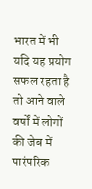भारत में भी यदि यह प्रयोग सफल रहता है तो आने वाले वर्षों में लोगों की जेब में पारंपरिक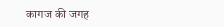कागज की जगह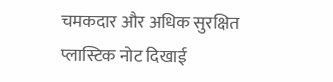चमकदार और अधिक सुरक्षित प्लास्टिक नोट दिखाई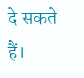दे सकते हैं।